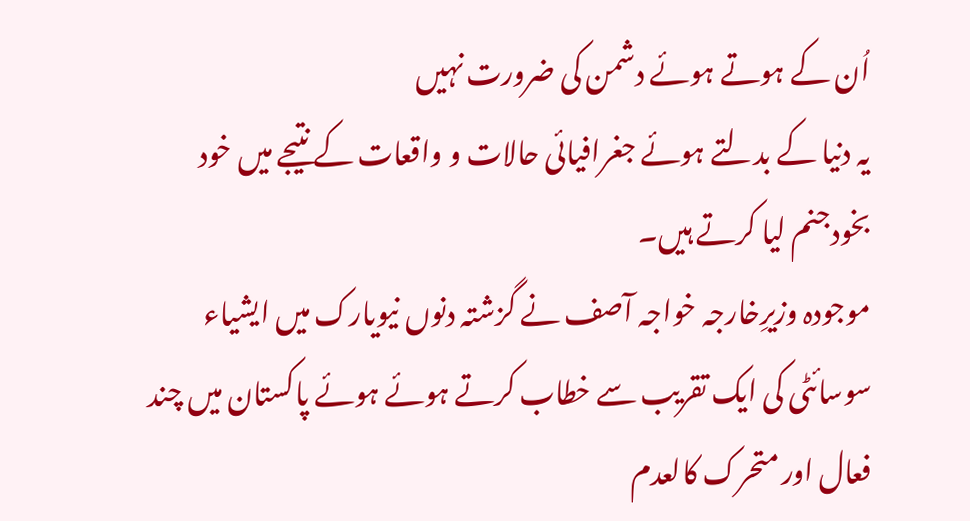اُن کے ہوتے ہوئے دشمن کی ضرورت نہیں
یہ دنیا کے بدلتے ہوئے جغرافیائی حالات و واقعات کے نتیجے میں خود بخودجنم لیا کرتے ہیں۔
موجودہ وزیرِخارجہ خواجہ آصف نے گزشتہ دنوں نیویارک میں ایشیاء سوسائٹی کی ایک تقریب سے خطاب کرتے ہوئے ہوئے پاکستان میں چند فعال اور متحرک کالعدم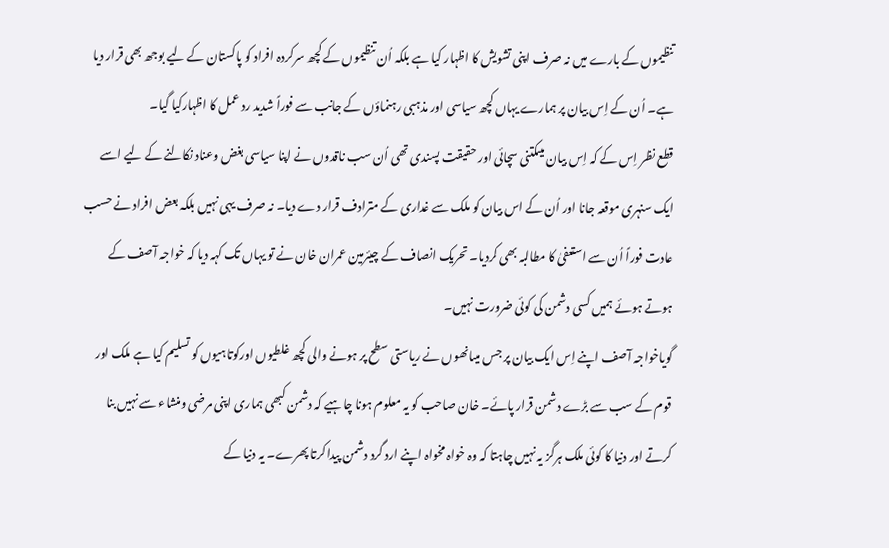تنظیموں کے بارے میں نہ صرف اپنی تشویش کا اظہار کیا ہے بلکہ اُن تنظیموں کے کچھ سرکردہ افراد کو پاکستان کے لیے بوجھ بھی قرار دیا ہے۔ اُن کے اِس بیان پر ہمارے یہاں کچھ سیاسی اور مذہبی رہنماؤں کے جانب سے فوراً شدید رد عمل کا اظہارکیا گیا۔
قطع نظر اِس کے کہ اِس بیان میںکتنی سچائی اور حقیقت پسندی تھی اُن سب ناقدوں نے اپنا سیاسی بغض وعناد نکالنے کے لیے اسے ایک سنہری موقعہ جانا اور اُن کے اس بیان کو ملک سے غداری کے مترادف قرار دے دیا۔ نہ صرف یہی نہیں بلکہ بعض افراد نے حسب عادت فوراً اُن سے استعفیٰ کا مطالبہ بھی کردیا۔ تحریک انصاف کے چیئرمین عمران خان نے تو یہاں تک کہہ دیا کہ خواجہ آصف کے ہوتے ہوئے ہمیں کسی دشمن کی کوئی ضرورت نہیں۔
گویاخواجہ آصف اپنے اِس ایک بیان پر جس میںانھوں نے ریاستی سطح پر ہونے والی کچھ غلطیوں اورکوتاہیوں کو تسلیم کیا ہے ملک اور قوم کے سب سے بڑے دشمن قرار پائے۔ خان صاحب کو یہ معلوم ہونا چاہیے کہ دشمن کبھی ہماری اپنی مرضی ومنشاء سے نہیں بنا کرتے اور دنیا کا کوئی ملک ہرگز یہ نہیں چاہتا کہ وہ خواہ مخواہ اپنے ارد گرد دشمن پیدا کرتا پھرے۔ یہ دنیا کے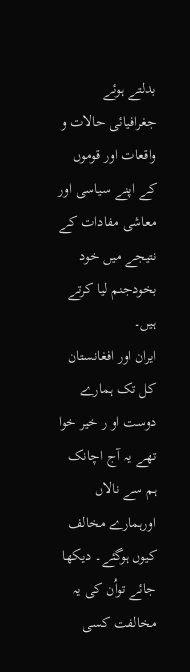بدلتے ہوئے جغرافیائی حالات و واقعات اور قوموں کے اپنے سیاسی اور معاشی مفادات کے نتیجے میں خود بخودجنم لیا کرتے ہیں۔
ایران اور افغانستان کل تک ہمارے دوست او ر خیر خوا تھے یہ آج اچانک ہم سے نالاں اورہمارے مخالف کیوں ہوگئے۔ دیکھا جائے تواُن کی یہ مخالفت کسی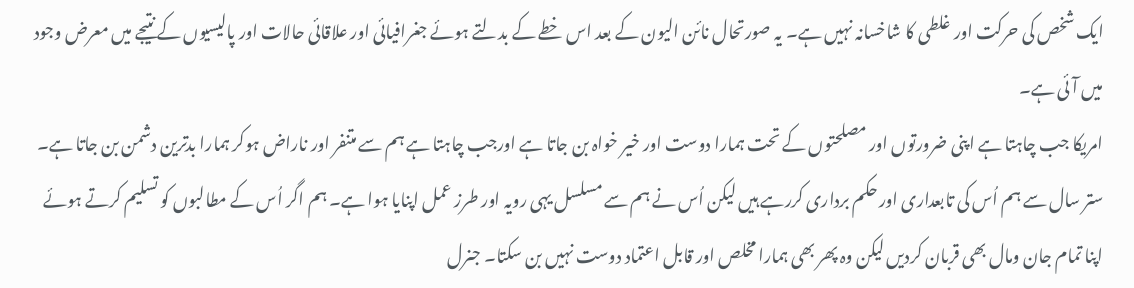ایک شخص کی حرکت اور غلطی کا شاخسانہ نہیں ہے۔ یہ صورتحال نائن الیون کے بعد اس خطے کے بدلتے ہوئے جغرافیائی اور علاقائی حالات اور پالیسیوں کے نتیجے میں معرض وجود میں آئی ہے۔
امریکا جب چاہتا ہے اپنی ضرورتوں اور مصلحتوں کے تحت ہمارا دوست اور خیر خواہ بن جاتا ہے اورجب چاہتا ہے ہم سے متنفر اور ناراض ہوکر ہمارا بدترین دشمن بن جاتا ہے۔ ستر سال سے ہم اُس کی تابعداری اور حکم برداری کررہے ہیں لیکن اُس نے ہم سے مسلسل یہی رویہ اور طرز عمل اپنایا ہوا ہے۔ ہم اگر اُس کے مطالبوں کو تسلیم کرتے ہوئے اپنا تمام جان ومال بھی قربان کردیں لیکن وہ پھر بھی ہمارا مخلص اور قابل اعتماد دوست نہیں بن سکتا۔ جنرل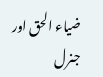ضیاء الحق اور جنرل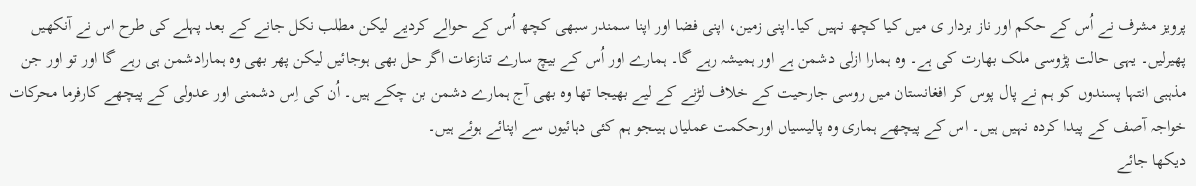پرویز مشرف نے اُس کے حکم اور ناز بردار ی میں کیا کچھ نہیں کیا۔اپنی زمین، اپنی فضا اور اپنا سمندر سبھی کچھ اُس کے حوالے کردیے لیکن مطلب نکل جانے کے بعد پہلے کی طرح اس نے آنکھیں پھیرلیں۔ یہی حالت پڑوسی ملک بھارت کی ہے۔ وہ ہمارا ازلی دشمن ہے اور ہمیشہ رہے گا۔ ہمارے اور اُس کے بیچ سارے تنازعات اگر حل بھی ہوجائیں لیکن پھر بھی وہ ہمارادشمن ہی رہے گا اور تو اور جن مذہبی انتہا پسندوں کو ہم نے پال پوس کر افغانستان میں روسی جارحیت کے خلاف لڑنے کے لیے بھیجا تھا وہ بھی آج ہمارے دشمن بن چکے ہیں۔ اُن کی اِس دشمنی اور عدولی کے پیچھے کارفرما محرکات خواجہ آصف کے پیدا کردہ نہیں ہیں۔ اس کے پیچھے ہماری وہ پالیسیاں اورحکمت عملیاں ہیںجو ہم کئی دہائیوں سے اپنائے ہوئے ہیں۔
دیکھا جائے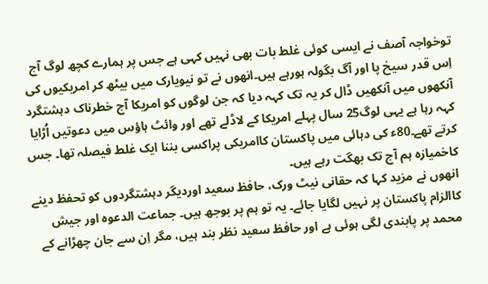توخواجہ آصف نے ایسی کوئی غلط بات بھی نہیں کہی ہے جس پر ہمارے کچھ لوگ آج اِس قدر سیخ پا اور آگ بگولہ ہورہے ہیں۔انھوں نے تو نیویارک میں بیٹھ کر امریکیوں کی آنکھوں میں آنکھیں ڈال کر یہ تک کہہ دیا کہ جن لوگوں کو امریکا آج خطرناک دہشتگرد کہہ رہا ہے یہی لوگ25 سال پہلے امریکا کے لاڈلے تھے اور وائٹ ہاؤس میں دعوتیں اُڑایا کرتے تھے۔80ء کی دہائی میں پاکستان کاامریکی پراکسی بننا ایک غلط فیصلہ تھا۔ جس کاخمیازہ ہم آج تک بھگت رہے ہیں۔
انھوں نے مزید کہا کہ حقانی نیٹ ورک، حافظ سعید اوردیگر دہشتگردوں کو تحفظ دینے کاالزام پاکستان پر نہیں لگایا جائے۔ یہ تو ہم پر بوجھ ہیں۔ جماعت الدعوہ اور جیش محمد پر پابندی لگی ہوئی ہے اور حافظ سعید نظر بند ہیں، مگر اِن سے جان چھڑانے کے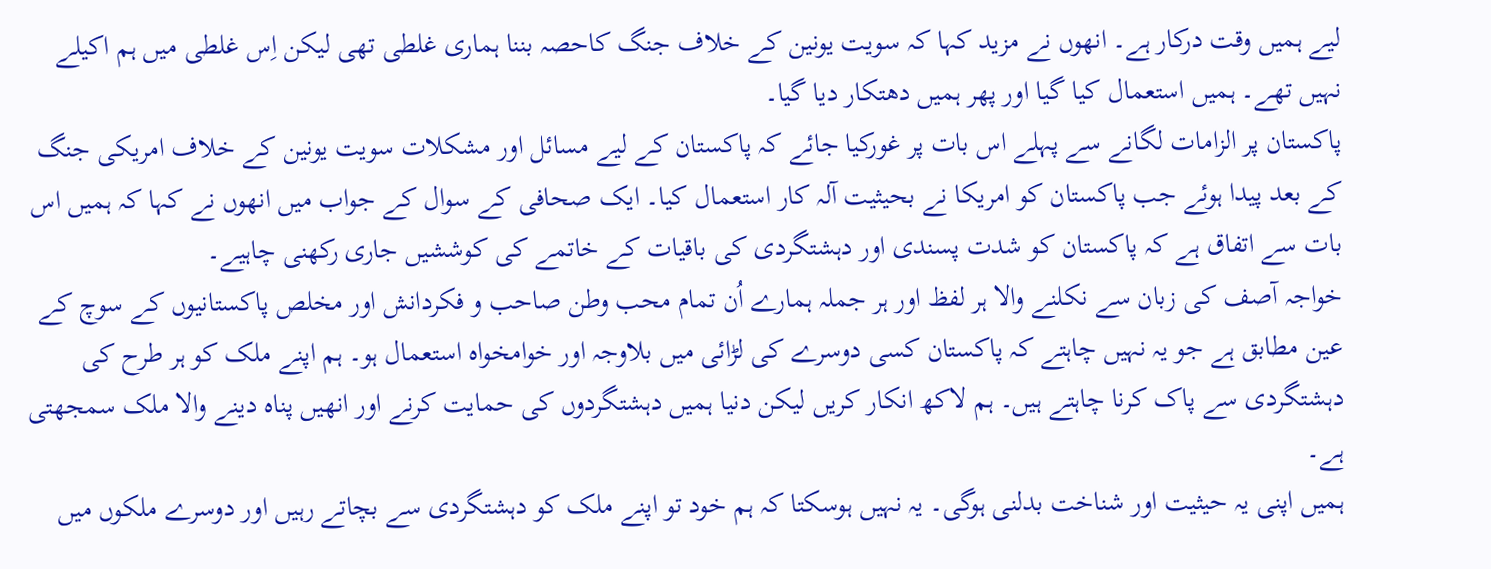لیے ہمیں وقت درکار ہے۔ انھوں نے مزید کہا کہ سویت یونین کے خلاف جنگ کاحصہ بننا ہماری غلطی تھی لیکن اِس غلطی میں ہم اکیلے نہیں تھے۔ ہمیں استعمال کیا گیا اور پھر ہمیں دھتکار دیا گیا۔
پاکستان پر الزامات لگانے سے پہلے اس بات پر غورکیا جائے کہ پاکستان کے لیے مسائل اور مشکلات سویت یونین کے خلاف امریکی جنگ کے بعد پیدا ہوئے جب پاکستان کو امریکا نے بحیثیت آلہ کار استعمال کیا۔ ایک صحافی کے سوال کے جواب میں انھوں نے کہا کہ ہمیں اس بات سے اتفاق ہے کہ پاکستان کو شدت پسندی اور دہشتگردی کی باقیات کے خاتمے کی کوششیں جاری رکھنی چاہیے۔
خواجہ آصف کی زبان سے نکلنے والا ہر لفظ اور ہر جملہ ہمارے اُن تمام محب وطن صاحب و فکردانش اور مخلص پاکستانیوں کے سوچ کے عین مطابق ہے جو یہ نہیں چاہتے کہ پاکستان کسی دوسرے کی لڑائی میں بلاوجہ اور خوامخواہ استعمال ہو۔ ہم اپنے ملک کو ہر طرح کی دہشتگردی سے پاک کرنا چاہتے ہیں۔ ہم لاکھ انکار کریں لیکن دنیا ہمیں دہشتگردوں کی حمایت کرنے اور انھیں پناہ دینے والا ملک سمجھتی ہے۔
ہمیں اپنی یہ حیثیت اور شناخت بدلنی ہوگی۔ یہ نہیں ہوسکتا کہ ہم خود تو اپنے ملک کو دہشتگردی سے بچاتے رہیں اور دوسرے ملکوں میں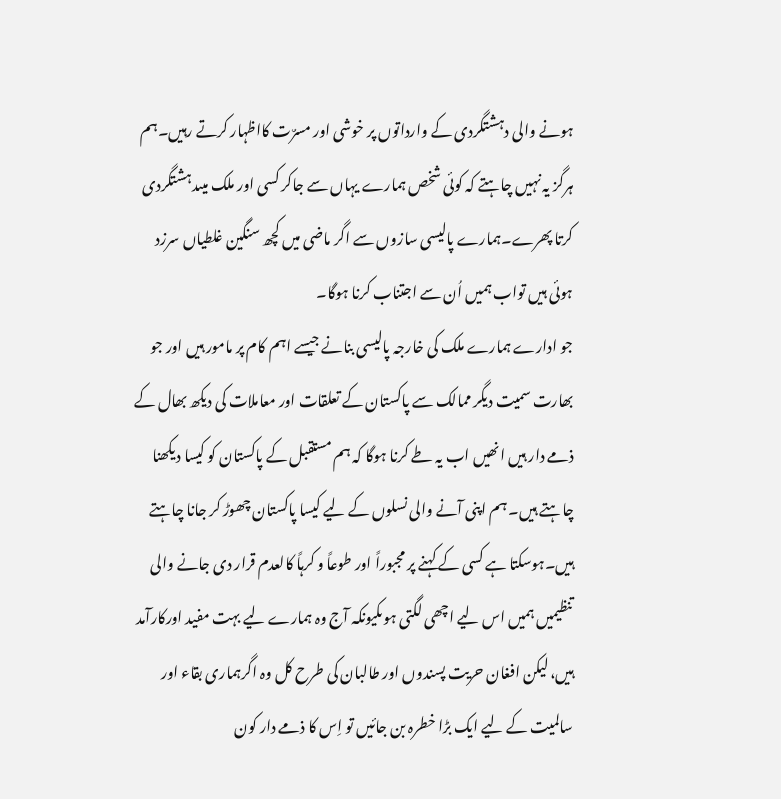ہونے والی دہشتگردی کے وارداتوں پر خوشی اور مسرٌت کااظہار کرتے رہیں۔ہم ہرگز یہ نہیں چاہتے کہ کوئی شخص ہمارے یہاں سے جاکر کسی اور ملک میںدہشتگردی کرتا پھرے۔ہمارے پالیسی سازوں سے اگر ماضی میں کچھ سنگین غلطیاں سرزد ہوئی ہیں تواب ہمیں اُن سے اجتناب کرنا ہوگا۔
جو ادارے ہمارے ملک کی خارجہ پالیسی بنانے جیسے اہم کام پر مامور ہیں اور جو بھارت سمیت دیگر ممالک سے پاکستان کے تعلقات اور معاملات کی دیکھ بھال کے ذمے دار ہیں انھیں اب یہ طے کرنا ہوگا کہ ہم مستقبل کے پاکستان کو کیسا دیکھنا چاہتے ہیں۔ ہم اپنی آنے والی نسلوں کے لیے کیسا پاکستان چھوڑ کر جانا چاہتے ہیں۔ہوسکتا ہے کسی کے کہنے پر مجبوراً اور طوعاً و کرہاً کالعدم قرار دی جانے والی تنظیمیں ہمیں اس لیے اچھی لگتی ہوںکیونکہ آج وہ ہمارے لیے بہت مفید اورکارآمد ہیں، لیکن افغان حریت پسندوں اور طالبان کی طرح کل وہ اگرہماری بقاء اور سالمیت کے لیے ایک بڑا خطرہ بن جائیں تو اِس کا ذمے دار کون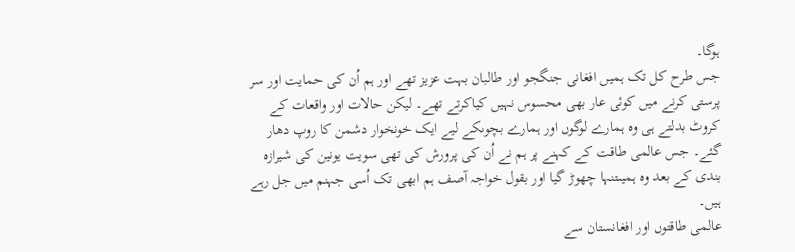ہوگا۔
جس طرح کل تک ہمیں افغانی جنگجو اور طالبان بہت عزیز تھے اور ہم اُن کی حمایت اور سر پرستی کرنے میں کوئی عار بھی محسوس نہیں کیاکرتے تھے۔ لیکن حالات اور واقعات کے کروٹ بدلتے ہی وہ ہمارے لوگوں اور ہمارے بچوںکے لیے ایک خونخوار دشمن کا روپ دھار گئے۔ جس عالمی طاقت کے کہنے پر ہم نے اُن کی پرورش کی تھی سویت یونین کی شیرازہ بندی کے بعد وہ ہمیںتنہا چھوڑ گیا اور بقول خواجہ آصف ہم ابھی تک اُسی جہنم میں جل رہے ہیں۔
عالمی طاقتوں اور افغانستان سے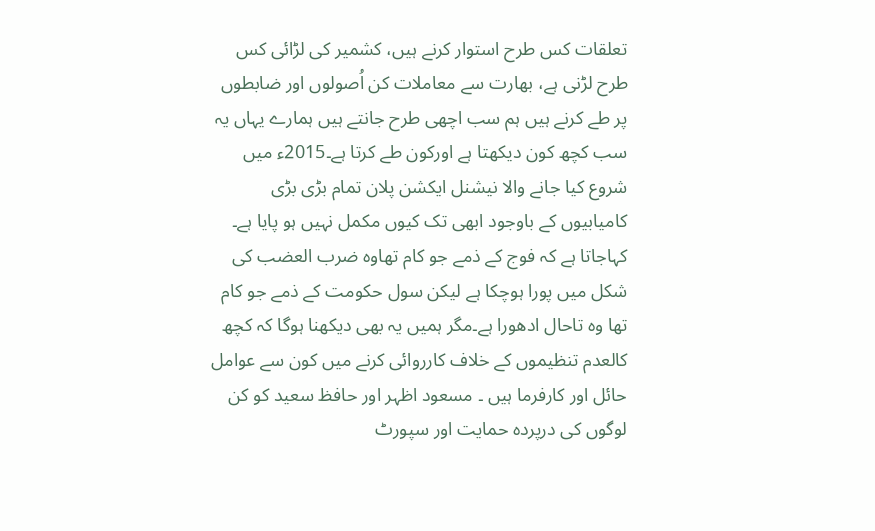تعلقات کس طرح استوار کرنے ہیں، کشمیر کی لڑائی کس طرح لڑنی ہے، بھارت سے معاملات کن اُصولوں اور ضابطوں پر طے کرنے ہیں ہم سب اچھی طرح جانتے ہیں ہمارے یہاں یہ سب کچھ کون دیکھتا ہے اورکون طے کرتا ہے۔2015ء میں شروع کیا جانے والا نیشنل ایکشن پلان تمام بڑی بڑی کامیابیوں کے باوجود ابھی تک کیوں مکمل نہیں ہو پایا ہے۔
کہاجاتا ہے کہ فوج کے ذمے جو کام تھاوہ ضرب العضب کی شکل میں پورا ہوچکا ہے لیکن سول حکومت کے ذمے جو کام تھا وہ تاحال ادھورا ہے۔مگر ہمیں یہ بھی دیکھنا ہوگا کہ کچھ کالعدم تنظیموں کے خلاف کارروائی کرنے میں کون سے عوامل حائل اور کارفرما ہیں ۔ مسعود اظہر اور حافظ سعید کو کن لوگوں کی درپردہ حمایت اور سپورٹ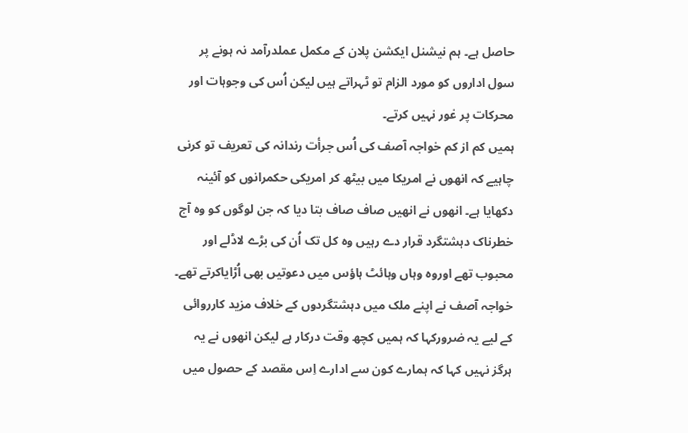حاصل ہے۔ ہم نیشنل ایکشن پلان کے مکمل عملدرآمد نہ ہونے پر سول اداروں کو مورد الزام تو ٹہراتے ہیں لیکن اُس کی وجوہات اور محرکات پر غور نہیں کرتے۔
ہمیں کم از کم خواجہ آصف کی اُس جرأت رندانہ کی تعریف تو کرنی چاہیے کہ انھوں نے امریکا میں بیٹھ کر امریکی حکمرانوں کو آئینہ دکھایا ہے۔ انھوں نے انھیں صاف صاف بتا دیا کہ جن لوگوں کو وہ آج خطرناک دہشتگرد قرار دے رہیں وہ کل تک اُن کی بڑے لاڈلے اور محبوب تھے اوروہ وہاں وہائٹ ہاؤس میں دعوتیں بھی اُڑایاکرتے تھے۔
خواجہ آصف نے اپنے ملک میں دہشتگردوں کے خلاف مزید کارروائی کے لیے یہ ضرورکہا کہ ہمیں کچھ وقت درکار ہے لیکن انھوں نے یہ ہرگز نہیں کہا کہ ہمارے کون سے ادارے اِس مقصد کے حصول میں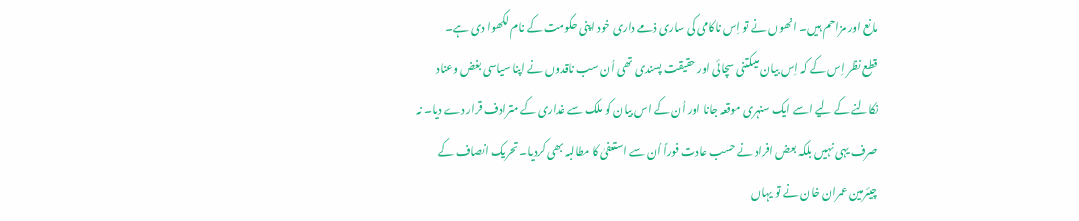مانع اور مزاحم ہیں۔ انھوں نے تو اِس ناکامی کی ساری ذمے داری خود اپنی حکومت کے نام لکھوا دی ہے۔
قطع نظر اِس کے کہ اِس بیان میںکتنی سچائی اور حقیقت پسندی تھی اُن سب ناقدوں نے اپنا سیاسی بغض وعناد نکالنے کے لیے اسے ایک سنہری موقعہ جانا اور اُن کے اس بیان کو ملک سے غداری کے مترادف قرار دے دیا۔ نہ صرف یہی نہیں بلکہ بعض افراد نے حسب عادت فوراً اُن سے استعفیٰ کا مطالبہ بھی کردیا۔ تحریک انصاف کے چیئرمین عمران خان نے تو یہاں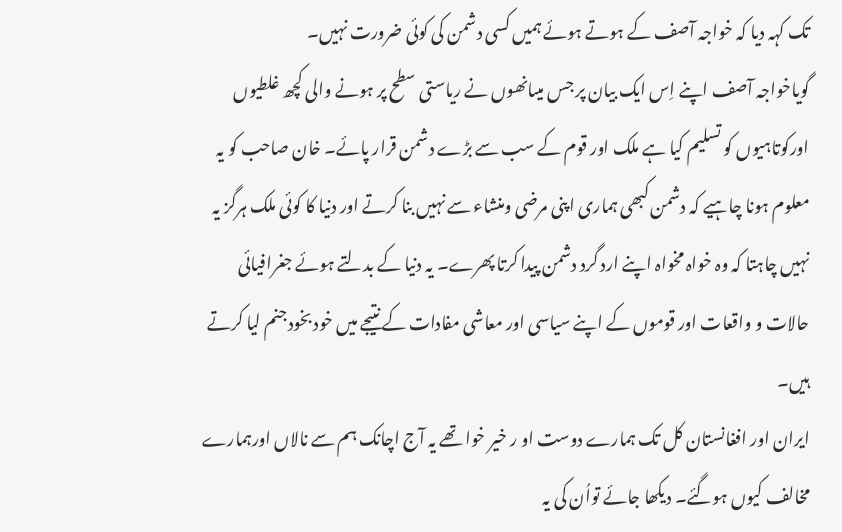تک کہہ دیا کہ خواجہ آصف کے ہوتے ہوئے ہمیں کسی دشمن کی کوئی ضرورت نہیں۔
گویاخواجہ آصف اپنے اِس ایک بیان پر جس میںانھوں نے ریاستی سطح پر ہونے والی کچھ غلطیوں اورکوتاہیوں کو تسلیم کیا ہے ملک اور قوم کے سب سے بڑے دشمن قرار پائے۔ خان صاحب کو یہ معلوم ہونا چاہیے کہ دشمن کبھی ہماری اپنی مرضی ومنشاء سے نہیں بنا کرتے اور دنیا کا کوئی ملک ہرگز یہ نہیں چاہتا کہ وہ خواہ مخواہ اپنے ارد گرد دشمن پیدا کرتا پھرے۔ یہ دنیا کے بدلتے ہوئے جغرافیائی حالات و واقعات اور قوموں کے اپنے سیاسی اور معاشی مفادات کے نتیجے میں خود بخودجنم لیا کرتے ہیں۔
ایران اور افغانستان کل تک ہمارے دوست او ر خیر خوا تھے یہ آج اچانک ہم سے نالاں اورہمارے مخالف کیوں ہوگئے۔ دیکھا جائے تواُن کی یہ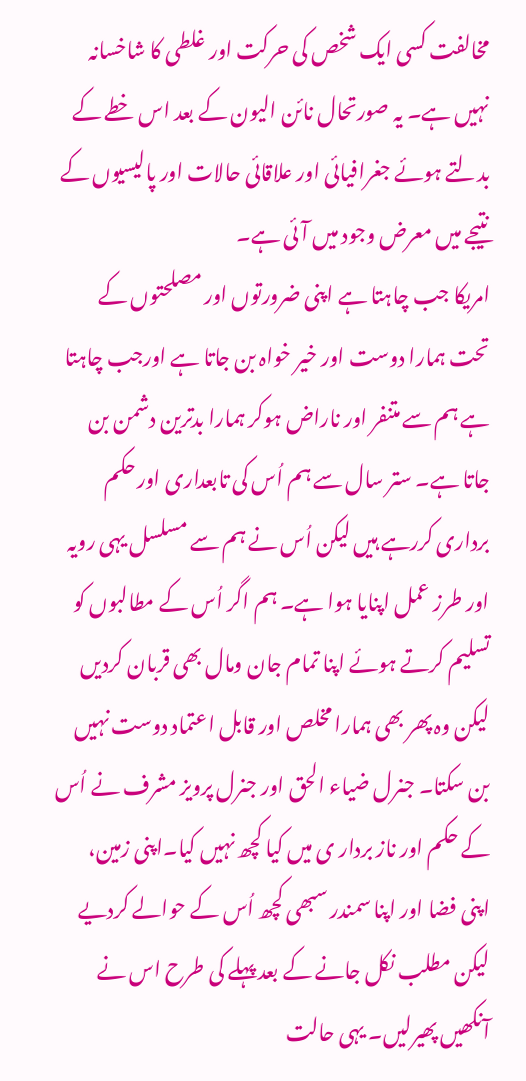مخالفت کسی ایک شخص کی حرکت اور غلطی کا شاخسانہ نہیں ہے۔ یہ صورتحال نائن الیون کے بعد اس خطے کے بدلتے ہوئے جغرافیائی اور علاقائی حالات اور پالیسیوں کے نتیجے میں معرض وجود میں آئی ہے۔
امریکا جب چاہتا ہے اپنی ضرورتوں اور مصلحتوں کے تحت ہمارا دوست اور خیر خواہ بن جاتا ہے اورجب چاہتا ہے ہم سے متنفر اور ناراض ہوکر ہمارا بدترین دشمن بن جاتا ہے۔ ستر سال سے ہم اُس کی تابعداری اور حکم برداری کررہے ہیں لیکن اُس نے ہم سے مسلسل یہی رویہ اور طرز عمل اپنایا ہوا ہے۔ ہم اگر اُس کے مطالبوں کو تسلیم کرتے ہوئے اپنا تمام جان ومال بھی قربان کردیں لیکن وہ پھر بھی ہمارا مخلص اور قابل اعتماد دوست نہیں بن سکتا۔ جنرل ضیاء الحق اور جنرل پرویز مشرف نے اُس کے حکم اور ناز بردار ی میں کیا کچھ نہیں کیا۔اپنی زمین، اپنی فضا اور اپنا سمندر سبھی کچھ اُس کے حوالے کردیے لیکن مطلب نکل جانے کے بعد پہلے کی طرح اس نے آنکھیں پھیرلیں۔ یہی حالت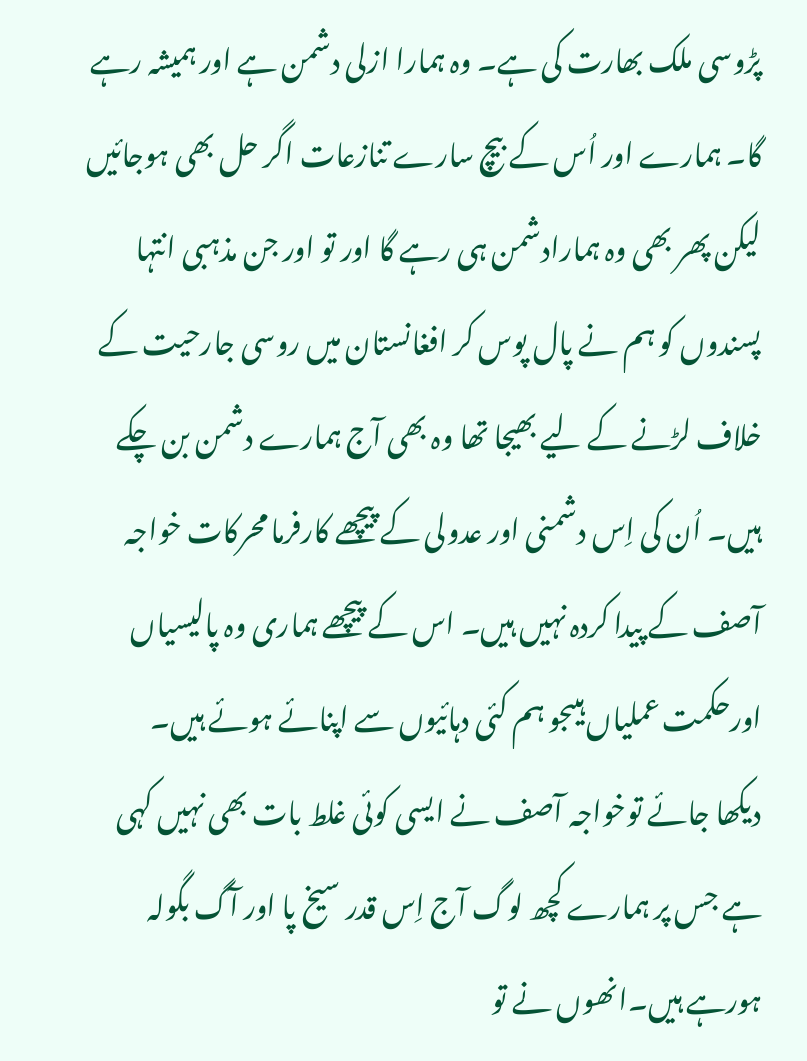پڑوسی ملک بھارت کی ہے۔ وہ ہمارا ازلی دشمن ہے اور ہمیشہ رہے گا۔ ہمارے اور اُس کے بیچ سارے تنازعات اگر حل بھی ہوجائیں لیکن پھر بھی وہ ہمارادشمن ہی رہے گا اور تو اور جن مذہبی انتہا پسندوں کو ہم نے پال پوس کر افغانستان میں روسی جارحیت کے خلاف لڑنے کے لیے بھیجا تھا وہ بھی آج ہمارے دشمن بن چکے ہیں۔ اُن کی اِس دشمنی اور عدولی کے پیچھے کارفرما محرکات خواجہ آصف کے پیدا کردہ نہیں ہیں۔ اس کے پیچھے ہماری وہ پالیسیاں اورحکمت عملیاں ہیںجو ہم کئی دہائیوں سے اپنائے ہوئے ہیں۔
دیکھا جائے توخواجہ آصف نے ایسی کوئی غلط بات بھی نہیں کہی ہے جس پر ہمارے کچھ لوگ آج اِس قدر سیخ پا اور آگ بگولہ ہورہے ہیں۔انھوں نے تو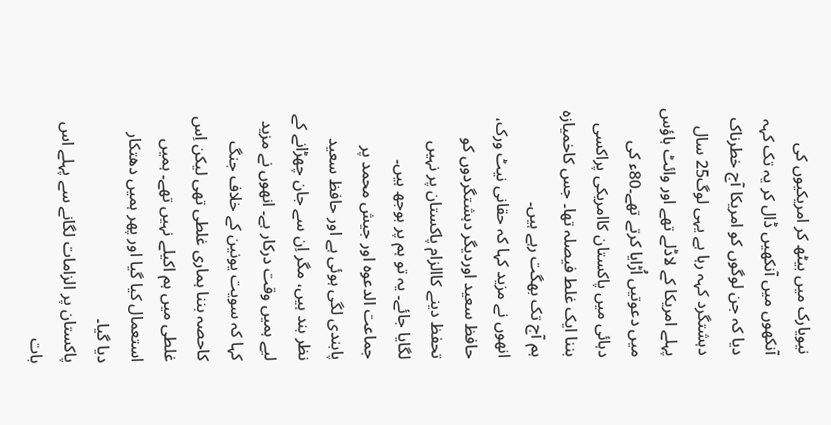نیویارک میں بیٹھ کر امریکیوں کی آنکھوں میں آنکھیں ڈال کر یہ تک کہہ دیا کہ جن لوگوں کو امریکا آج خطرناک دہشتگرد کہہ رہا ہے یہی لوگ25 سال پہلے امریکا کے لاڈلے تھے اور وائٹ ہاؤس میں دعوتیں اُڑایا کرتے تھے۔80ء کی دہائی میں پاکستان کاامریکی پراکسی بننا ایک غلط فیصلہ تھا۔ جس کاخمیازہ ہم آج تک بھگت رہے ہیں۔
انھوں نے مزید کہا کہ حقانی نیٹ ورک، حافظ سعید اوردیگر دہشتگردوں کو تحفظ دینے کاالزام پاکستان پر نہیں لگایا جائے۔ یہ تو ہم پر بوجھ ہیں۔ جماعت الدعوہ اور جیش محمد پر پابندی لگی ہوئی ہے اور حافظ سعید نظر بند ہیں، مگر اِن سے جان چھڑانے کے لیے ہمیں وقت درکار ہے۔ انھوں نے مزید کہا کہ سویت یونین کے خلاف جنگ کاحصہ بننا ہماری غلطی تھی لیکن اِس غلطی میں ہم اکیلے نہیں تھے۔ ہمیں استعمال کیا گیا اور پھر ہمیں دھتکار دیا گیا۔
پاکستان پر الزامات لگانے سے پہلے اس بات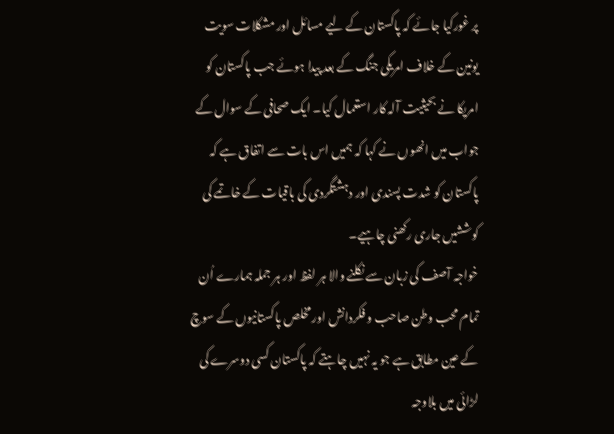پر غورکیا جائے کہ پاکستان کے لیے مسائل اور مشکلات سویت یونین کے خلاف امریکی جنگ کے بعد پیدا ہوئے جب پاکستان کو امریکا نے بحیثیت آلہ کار استعمال کیا۔ ایک صحافی کے سوال کے جواب میں انھوں نے کہا کہ ہمیں اس بات سے اتفاق ہے کہ پاکستان کو شدت پسندی اور دہشتگردی کی باقیات کے خاتمے کی کوششیں جاری رکھنی چاہیے۔
خواجہ آصف کی زبان سے نکلنے والا ہر لفظ اور ہر جملہ ہمارے اُن تمام محب وطن صاحب و فکردانش اور مخلص پاکستانیوں کے سوچ کے عین مطابق ہے جو یہ نہیں چاہتے کہ پاکستان کسی دوسرے کی لڑائی میں بلاوجہ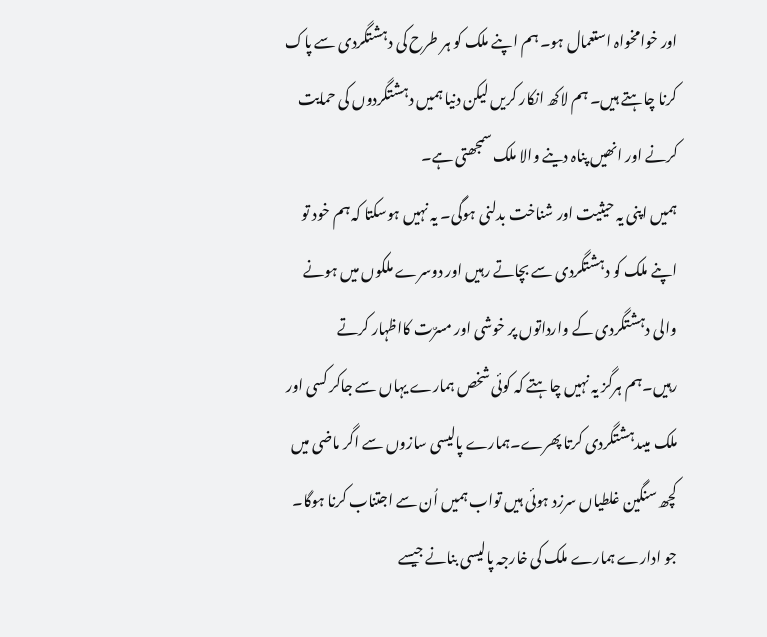اور خوامخواہ استعمال ہو۔ ہم اپنے ملک کو ہر طرح کی دہشتگردی سے پاک کرنا چاہتے ہیں۔ ہم لاکھ انکار کریں لیکن دنیا ہمیں دہشتگردوں کی حمایت کرنے اور انھیں پناہ دینے والا ملک سمجھتی ہے۔
ہمیں اپنی یہ حیثیت اور شناخت بدلنی ہوگی۔ یہ نہیں ہوسکتا کہ ہم خود تو اپنے ملک کو دہشتگردی سے بچاتے رہیں اور دوسرے ملکوں میں ہونے والی دہشتگردی کے وارداتوں پر خوشی اور مسرٌت کااظہار کرتے رہیں۔ہم ہرگز یہ نہیں چاہتے کہ کوئی شخص ہمارے یہاں سے جاکر کسی اور ملک میںدہشتگردی کرتا پھرے۔ہمارے پالیسی سازوں سے اگر ماضی میں کچھ سنگین غلطیاں سرزد ہوئی ہیں تواب ہمیں اُن سے اجتناب کرنا ہوگا۔
جو ادارے ہمارے ملک کی خارجہ پالیسی بنانے جیسے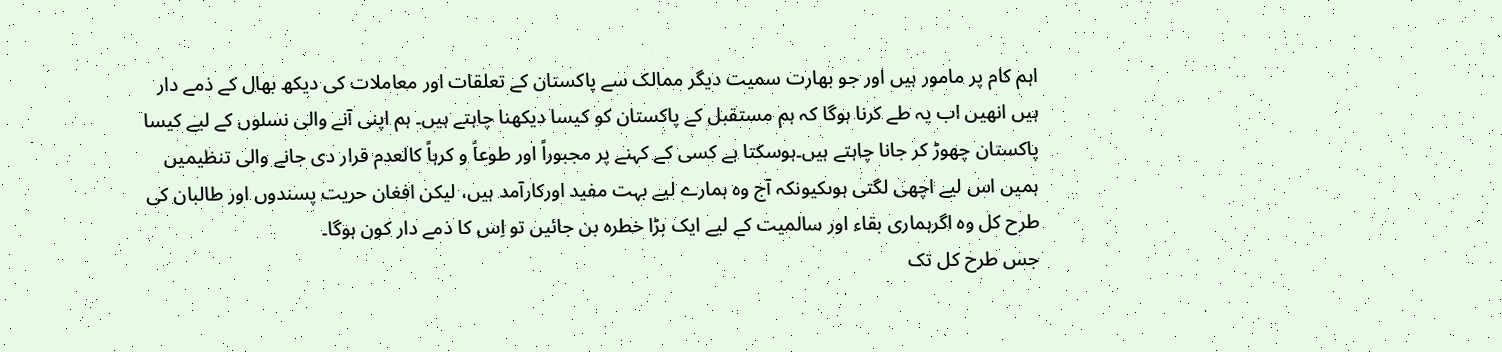اہم کام پر مامور ہیں اور جو بھارت سمیت دیگر ممالک سے پاکستان کے تعلقات اور معاملات کی دیکھ بھال کے ذمے دار ہیں انھیں اب یہ طے کرنا ہوگا کہ ہم مستقبل کے پاکستان کو کیسا دیکھنا چاہتے ہیں۔ ہم اپنی آنے والی نسلوں کے لیے کیسا پاکستان چھوڑ کر جانا چاہتے ہیں۔ہوسکتا ہے کسی کے کہنے پر مجبوراً اور طوعاً و کرہاً کالعدم قرار دی جانے والی تنظیمیں ہمیں اس لیے اچھی لگتی ہوںکیونکہ آج وہ ہمارے لیے بہت مفید اورکارآمد ہیں، لیکن افغان حریت پسندوں اور طالبان کی طرح کل وہ اگرہماری بقاء اور سالمیت کے لیے ایک بڑا خطرہ بن جائیں تو اِس کا ذمے دار کون ہوگا۔
جس طرح کل تک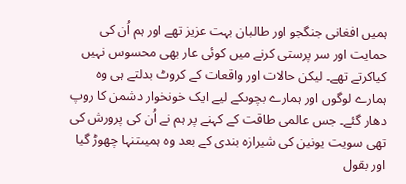ہمیں افغانی جنگجو اور طالبان بہت عزیز تھے اور ہم اُن کی حمایت اور سر پرستی کرنے میں کوئی عار بھی محسوس نہیں کیاکرتے تھے۔ لیکن حالات اور واقعات کے کروٹ بدلتے ہی وہ ہمارے لوگوں اور ہمارے بچوںکے لیے ایک خونخوار دشمن کا روپ دھار گئے۔ جس عالمی طاقت کے کہنے پر ہم نے اُن کی پرورش کی تھی سویت یونین کی شیرازہ بندی کے بعد وہ ہمیںتنہا چھوڑ گیا اور بقول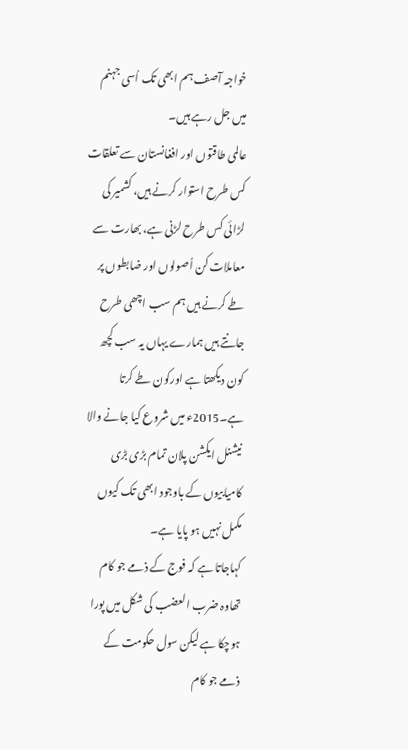خواجہ آصف ہم ابھی تک اُسی جہنم میں جل رہے ہیں۔
عالمی طاقتوں اور افغانستان سے تعلقات کس طرح استوار کرنے ہیں، کشمیر کی لڑائی کس طرح لڑنی ہے، بھارت سے معاملات کن اُصولوں اور ضابطوں پر طے کرنے ہیں ہم سب اچھی طرح جانتے ہیں ہمارے یہاں یہ سب کچھ کون دیکھتا ہے اورکون طے کرتا ہے۔2015ء میں شروع کیا جانے والا نیشنل ایکشن پلان تمام بڑی بڑی کامیابیوں کے باوجود ابھی تک کیوں مکمل نہیں ہو پایا ہے۔
کہاجاتا ہے کہ فوج کے ذمے جو کام تھاوہ ضرب العضب کی شکل میں پورا ہوچکا ہے لیکن سول حکومت کے ذمے جو کام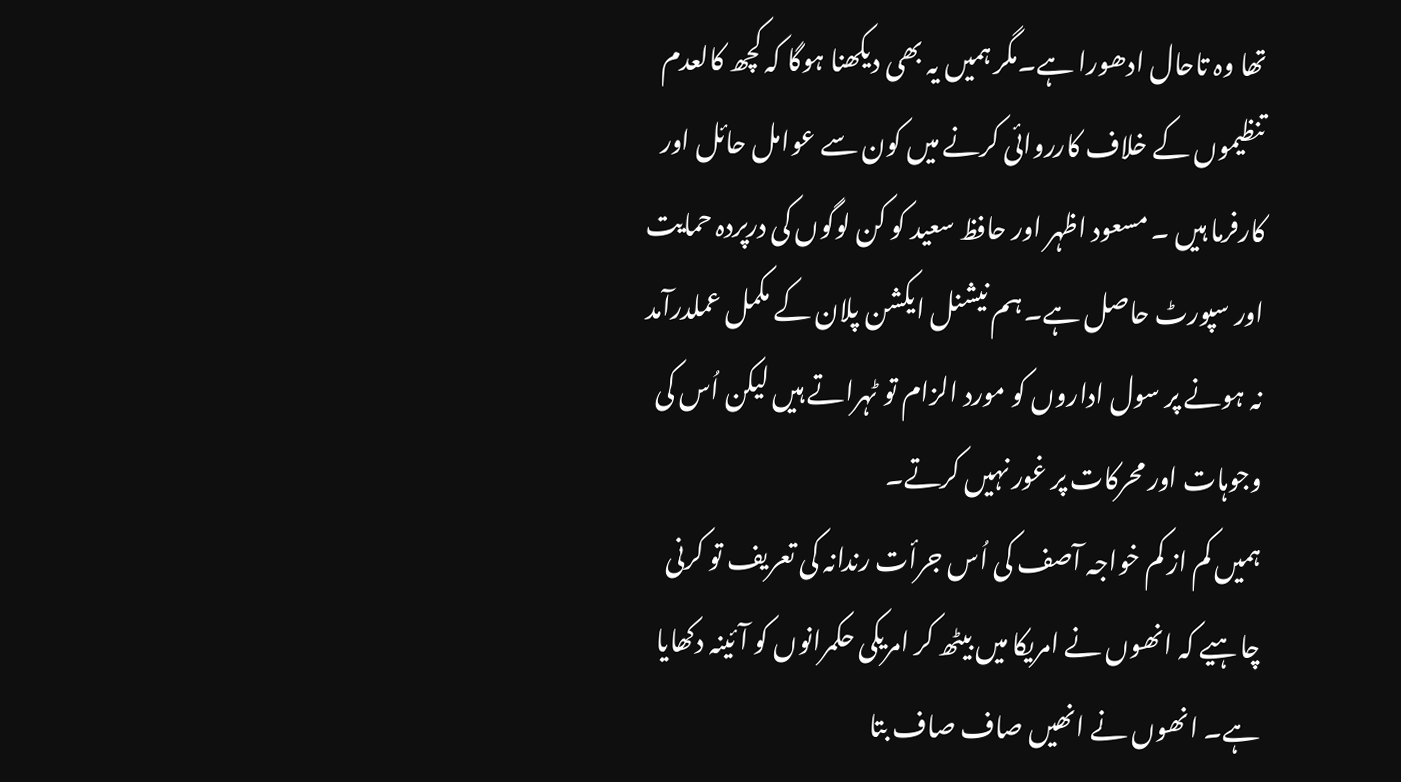تھا وہ تاحال ادھورا ہے۔مگر ہمیں یہ بھی دیکھنا ہوگا کہ کچھ کالعدم تنظیموں کے خلاف کارروائی کرنے میں کون سے عوامل حائل اور کارفرما ہیں ۔ مسعود اظہر اور حافظ سعید کو کن لوگوں کی درپردہ حمایت اور سپورٹ حاصل ہے۔ ہم نیشنل ایکشن پلان کے مکمل عملدرآمد نہ ہونے پر سول اداروں کو مورد الزام تو ٹہراتے ہیں لیکن اُس کی وجوہات اور محرکات پر غور نہیں کرتے۔
ہمیں کم از کم خواجہ آصف کی اُس جرأت رندانہ کی تعریف تو کرنی چاہیے کہ انھوں نے امریکا میں بیٹھ کر امریکی حکمرانوں کو آئینہ دکھایا ہے۔ انھوں نے انھیں صاف صاف بتا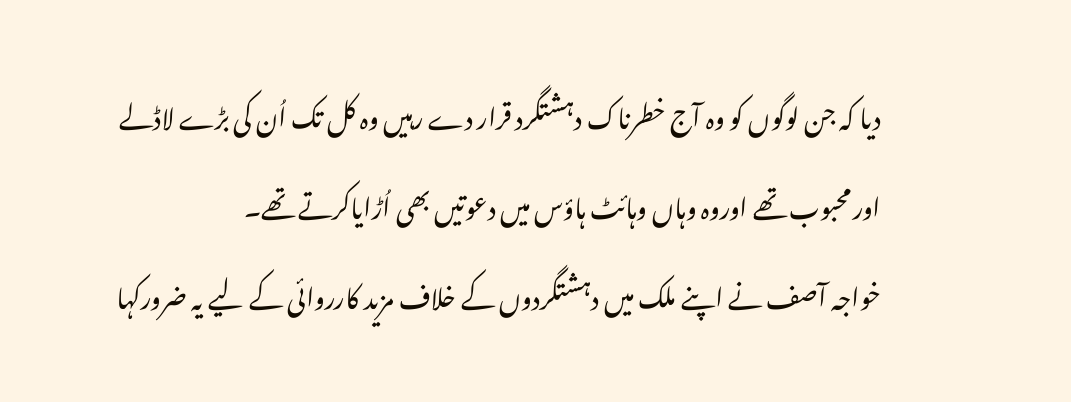دیا کہ جن لوگوں کو وہ آج خطرناک دہشتگرد قرار دے رہیں وہ کل تک اُن کی بڑے لاڈلے اور محبوب تھے اوروہ وہاں وہائٹ ہاؤس میں دعوتیں بھی اُڑایاکرتے تھے۔
خواجہ آصف نے اپنے ملک میں دہشتگردوں کے خلاف مزید کارروائی کے لیے یہ ضرورکہا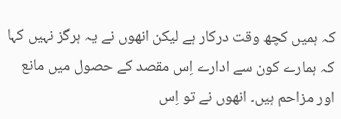کہ ہمیں کچھ وقت درکار ہے لیکن انھوں نے یہ ہرگز نہیں کہا کہ ہمارے کون سے ادارے اِس مقصد کے حصول میں مانع اور مزاحم ہیں۔ انھوں نے تو اِس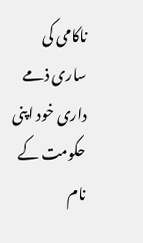ناکامی کی ساری ذمے داری خود اپنی حکومت کے نام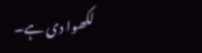لکھوا دی ہے۔